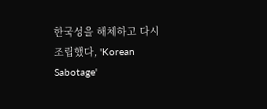한국성을 해체하고 다시 조립했다, 'Korean Sabotage'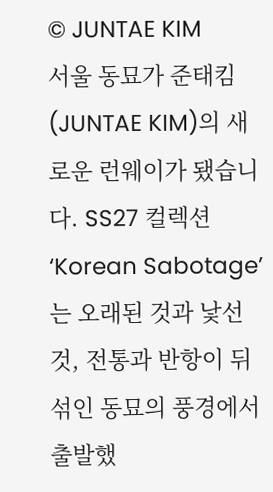© JUNTAE KIM
서울 동묘가 준태킴(JUNTAE KIM)의 새로운 런웨이가 됐습니다. SS27 컬렉션 ‘Korean Sabotage’는 오래된 것과 낯선 것, 전통과 반항이 뒤섞인 동묘의 풍경에서 출발했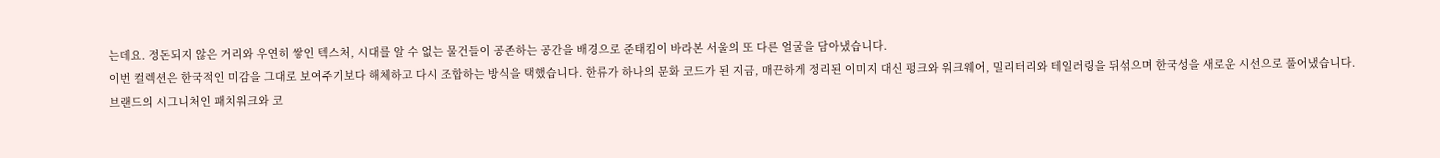는데요. 정돈되지 않은 거리와 우연히 쌓인 텍스처, 시대를 알 수 없는 물건들이 공존하는 공간을 배경으로 준태킴이 바라본 서울의 또 다른 얼굴을 담아냈습니다.
이번 컬렉션은 한국적인 미감을 그대로 보여주기보다 해체하고 다시 조합하는 방식을 택했습니다. 한류가 하나의 문화 코드가 된 지금, 매끈하게 정리된 이미지 대신 펑크와 워크웨어, 밀리터리와 테일러링을 뒤섞으며 한국성을 새로운 시선으로 풀어냈습니다.
브랜드의 시그니처인 패치워크와 코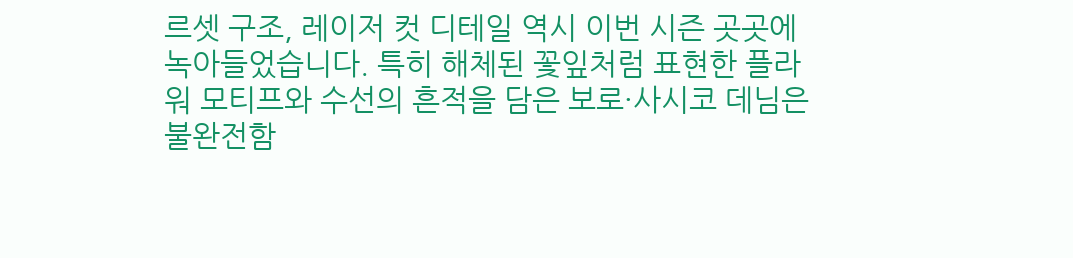르셋 구조, 레이저 컷 디테일 역시 이번 시즌 곳곳에 녹아들었습니다. 특히 해체된 꽃잎처럼 표현한 플라워 모티프와 수선의 흔적을 담은 보로·사시코 데님은 불완전함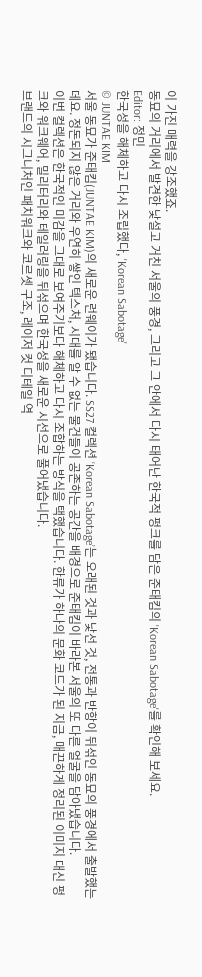이 가진 매력을 강조했죠.
동묘의 거리에서 발견한 낯설고 거친 서울의 풍경, 그리고 그 안에서 다시 태어난 한국적 펑크를 담은 준태킴의 'Korean Sabotage'를 확인해 보세요.
Editor: 정민
한국성을 해체하고 다시 조립했다, 'Korean Sabotage'
© JUNTAE KIM
서울 동묘가 준태킴(JUNTAE KIM)의 새로운 런웨이가 됐습니다. SS27 컬렉션 ‘Korean Sabotage’는 오래된 것과 낯선 것, 전통과 반항이 뒤섞인 동묘의 풍경에서 출발했는데요. 정돈되지 않은 거리와 우연히 쌓인 텍스처, 시대를 알 수 없는 물건들이 공존하는 공간을 배경으로 준태킴이 바라본 서울의 또 다른 얼굴을 담아냈습니다.
이번 컬렉션은 한국적인 미감을 그대로 보여주기보다 해체하고 다시 조합하는 방식을 택했습니다. 한류가 하나의 문화 코드가 된 지금, 매끈하게 정리된 이미지 대신 펑크와 워크웨어, 밀리터리와 테일러링을 뒤섞으며 한국성을 새로운 시선으로 풀어냈습니다.
브랜드의 시그니처인 패치워크와 코르셋 구조, 레이저 컷 디테일 역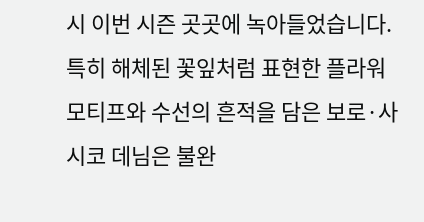시 이번 시즌 곳곳에 녹아들었습니다. 특히 해체된 꽃잎처럼 표현한 플라워 모티프와 수선의 흔적을 담은 보로·사시코 데님은 불완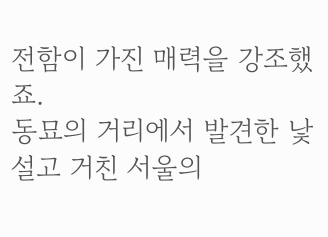전함이 가진 매력을 강조했죠.
동묘의 거리에서 발견한 낯설고 거친 서울의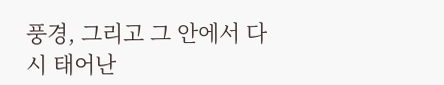풍경, 그리고 그 안에서 다시 태어난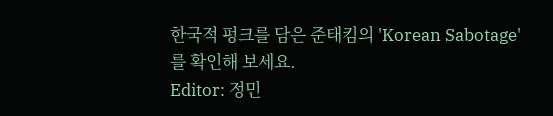한국적 펑크를 담은 준태킴의 'Korean Sabotage'를 확인해 보세요.
Editor: 정민